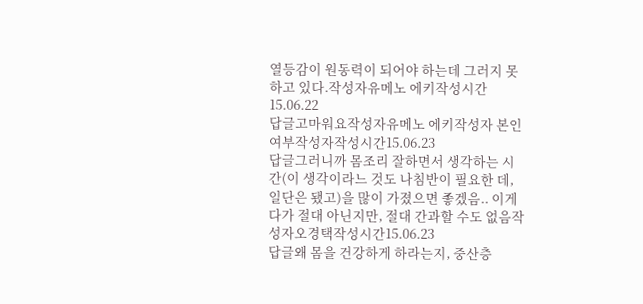열등감이 원동력이 되어야 하는데 그러지 못하고 있다.작성자유메노 에키작성시간15.06.22
답글고마워요작성자유메노 에키작성자 본인 여부작성자작성시간15.06.23
답글그러니까 몸조리 잘하면서 생각하는 시간(이 생각이라느 것도 나침반이 필요한 데, 일단은 됐고)을 많이 가졌으면 좋겠음.. 이게 다가 절대 아닌지만, 절대 간과할 수도 없음작성자오경택작성시간15.06.23
답글왜 몸을 건강하게 하라는지, 중산층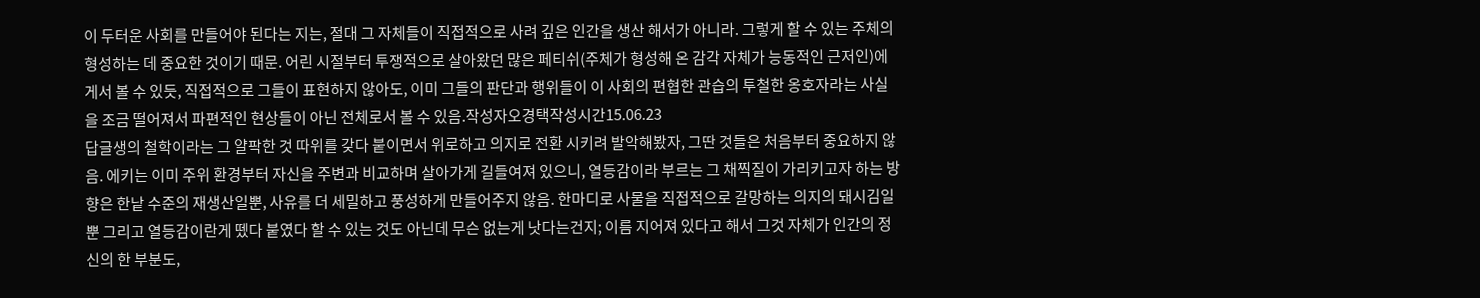이 두터운 사회를 만들어야 된다는 지는, 절대 그 자체들이 직접적으로 사려 깊은 인간을 생산 해서가 아니라. 그렇게 할 수 있는 주체의 형성하는 데 중요한 것이기 때문. 어린 시절부터 투쟁적으로 살아왔던 많은 페티쉬(주체가 형성해 온 감각 자체가 능동적인 근저인)에게서 볼 수 있듯, 직접적으로 그들이 표현하지 않아도, 이미 그들의 판단과 행위들이 이 사회의 편협한 관습의 투철한 옹호자라는 사실을 조금 떨어져서 파편적인 현상들이 아닌 전체로서 볼 수 있음.작성자오경택작성시간15.06.23
답글생의 철학이라는 그 얄팍한 것 따위를 갖다 붙이면서 위로하고 의지로 전환 시키려 발악해봤자, 그딴 것들은 처음부터 중요하지 않음. 에키는 이미 주위 환경부터 자신을 주변과 비교하며 살아가게 길들여져 있으니, 열등감이라 부르는 그 채찍질이 가리키고자 하는 방향은 한낱 수준의 재생산일뿐, 사유를 더 세밀하고 풍성하게 만들어주지 않음. 한마디로 사물을 직접적으로 갈망하는 의지의 돼시김일 뿐 그리고 열등감이란게 뗐다 붙였다 할 수 있는 것도 아닌데 무슨 없는게 낫다는건지; 이름 지어져 있다고 해서 그것 자체가 인간의 정신의 한 부분도,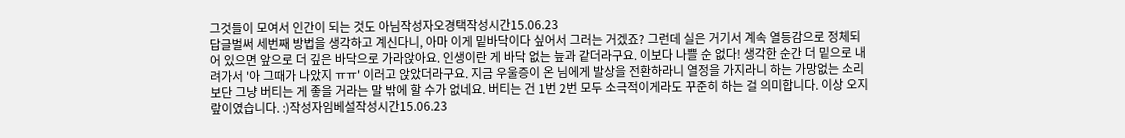그것들이 모여서 인간이 되는 것도 아님작성자오경택작성시간15.06.23
답글벌써 세번째 방법을 생각하고 계신다니, 아마 이게 밑바닥이다 싶어서 그러는 거겠죠? 그런데 실은 거기서 계속 열등감으로 정체되어 있으면 앞으로 더 깊은 바닥으로 가라앉아요. 인생이란 게 바닥 없는 늪과 같더라구요. 이보다 나쁠 순 없다! 생각한 순간 더 밑으로 내려가서 '아 그때가 나았지 ㅠㅠ' 이러고 앉았더라구요. 지금 우울증이 온 님에게 발상을 전환하라니 열정을 가지라니 하는 가망없는 소리보단 그냥 버티는 게 좋을 거라는 말 밖에 할 수가 없네요. 버티는 건 1번 2번 모두 소극적이게라도 꾸준히 하는 걸 의미합니다. 이상 오지랖이였습니다. :)작성자임베설작성시간15.06.23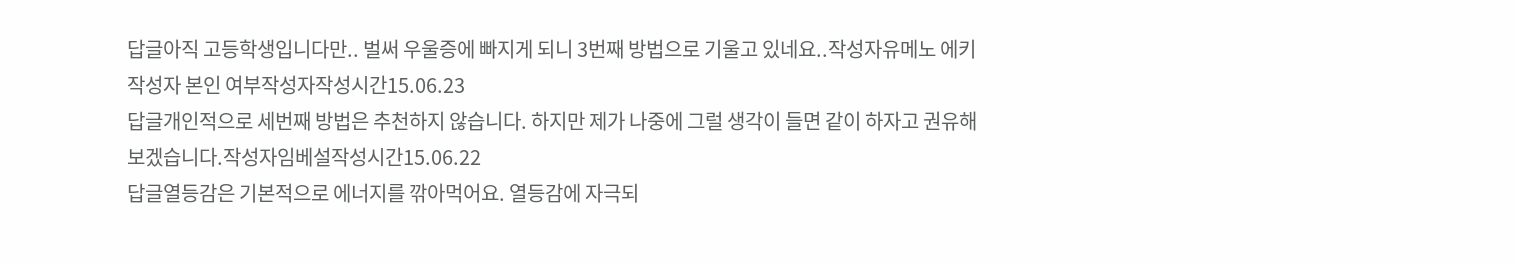답글아직 고등학생입니다만.. 벌써 우울증에 빠지게 되니 3번째 방법으로 기울고 있네요..작성자유메노 에키작성자 본인 여부작성자작성시간15.06.23
답글개인적으로 세번째 방법은 추천하지 않습니다. 하지만 제가 나중에 그럴 생각이 들면 같이 하자고 권유해보겠습니다.작성자임베설작성시간15.06.22
답글열등감은 기본적으로 에너지를 깎아먹어요. 열등감에 자극되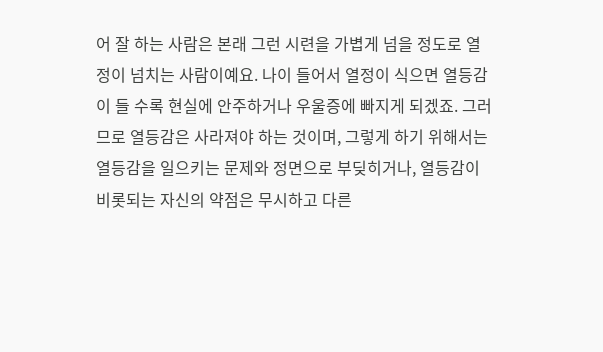어 잘 하는 사람은 본래 그런 시련을 가볍게 넘을 정도로 열정이 넘치는 사람이예요. 나이 들어서 열정이 식으면 열등감이 들 수록 현실에 안주하거나 우울증에 빠지게 되겠죠. 그러므로 열등감은 사라져야 하는 것이며, 그렇게 하기 위해서는 열등감을 일으키는 문제와 정면으로 부딪히거나, 열등감이 비롯되는 자신의 약점은 무시하고 다른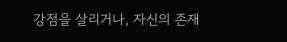강점을 살리거나, 자신의 존재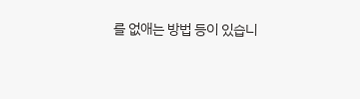를 없애는 방법 등이 있습니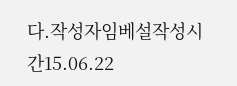다.작성자임베설작성시간15.06.22